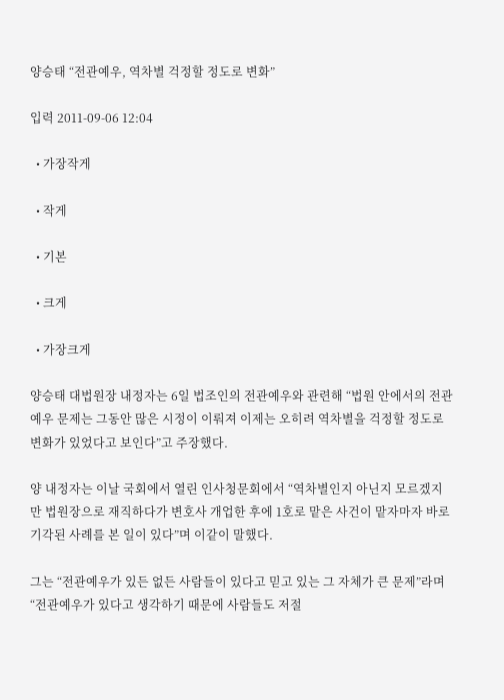양승태 “전관예우, 역차별 걱정할 정도로 변화”

입력 2011-09-06 12:04

  • 가장작게

  • 작게

  • 기본

  • 크게

  • 가장크게

양승태 대법원장 내정자는 6일 법조인의 전관예우와 관련해 “법원 안에서의 전관예우 문제는 그동안 많은 시정이 이뤄져 이제는 오히려 역차별을 걱정할 정도로 변화가 있었다고 보인다”고 주장했다.

양 내정자는 이날 국회에서 열린 인사청문회에서 “역차별인지 아닌지 모르겠지만 법원장으로 재직하다가 변호사 개업한 후에 1호로 맡은 사건이 맡자마자 바로 기각된 사례를 본 일이 있다”며 이같이 말했다.

그는 “전관예우가 있든 없든 사람들이 있다고 믿고 있는 그 자체가 큰 문제”라며 “전관예우가 있다고 생각하기 때문에 사람들도 저절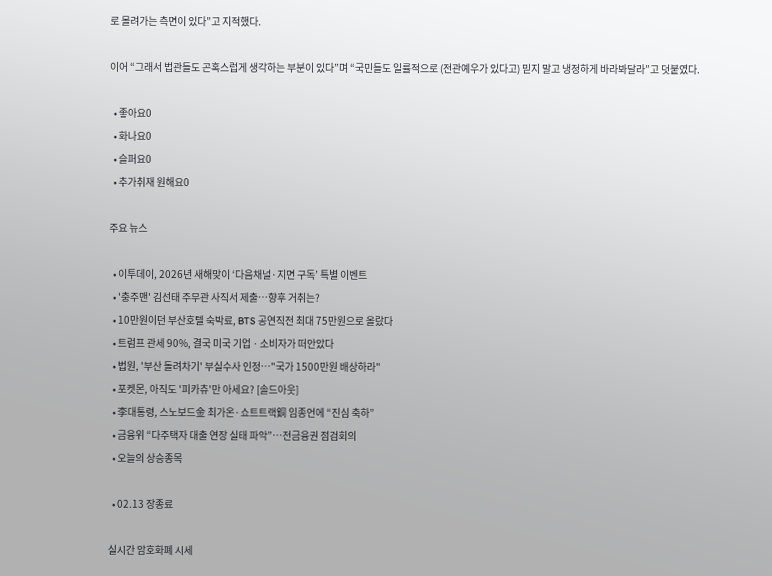로 몰려가는 측면이 있다”고 지적했다.

이어 “그래서 법관들도 곤혹스럽게 생각하는 부분이 있다”며 “국민들도 일률적으로 (전관예우가 있다고) 믿지 말고 냉정하게 바라봐달라”고 덧붙였다.

  • 좋아요0
  • 화나요0
  • 슬퍼요0
  • 추가취재 원해요0

주요 뉴스

  • 이투데이, 2026년 새해맞이 ‘다음채널·지면 구독’ 특별 이벤트
  • '충주맨' 김선태 주무관 사직서 제출…향후 거취는?
  • 10만원이던 부산호텔 숙박료, BTS 공연직전 최대 75만원으로 올랐다
  • 트럼프 관세 90%, 결국 미국 기업ㆍ소비자가 떠안았다
  • 법원, '부산 돌려차기' 부실수사 인정…"국가 1500만원 배상하라"
  • 포켓몬, 아직도 '피카츄'만 아세요? [솔드아웃]
  • 李대통령, 스노보드金 최가온·쇼트트랙銅 임종언에 “진심 축하”
  • 금융위 “다주택자 대출 연장 실태 파악”⋯전금융권 점검회의
  • 오늘의 상승종목

  • 02.13 장종료

실시간 암호화폐 시세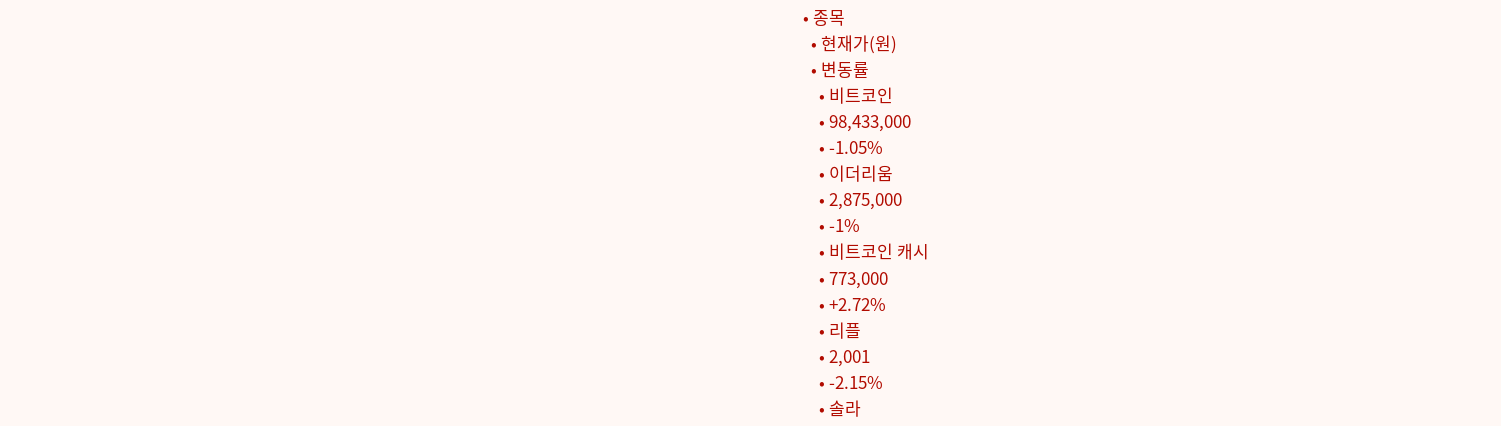• 종목
  • 현재가(원)
  • 변동률
    • 비트코인
    • 98,433,000
    • -1.05%
    • 이더리움
    • 2,875,000
    • -1%
    • 비트코인 캐시
    • 773,000
    • +2.72%
    • 리플
    • 2,001
    • -2.15%
    • 솔라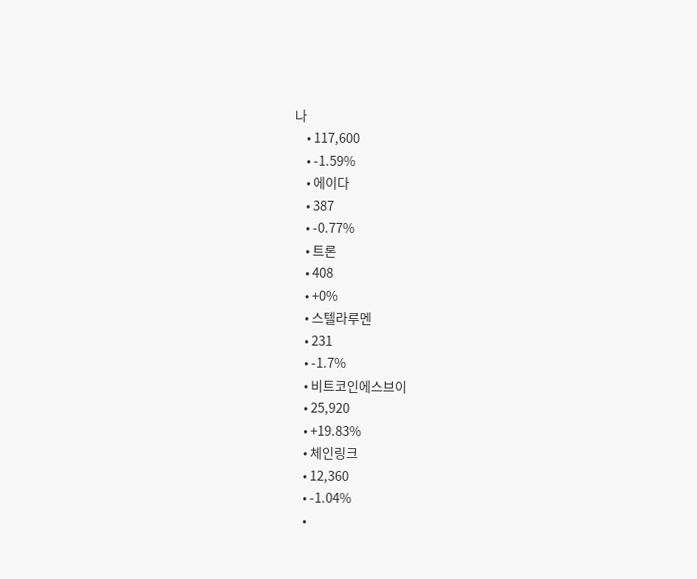나
    • 117,600
    • -1.59%
    • 에이다
    • 387
    • -0.77%
    • 트론
    • 408
    • +0%
    • 스텔라루멘
    • 231
    • -1.7%
    • 비트코인에스브이
    • 25,920
    • +19.83%
    • 체인링크
    • 12,360
    • -1.04%
    •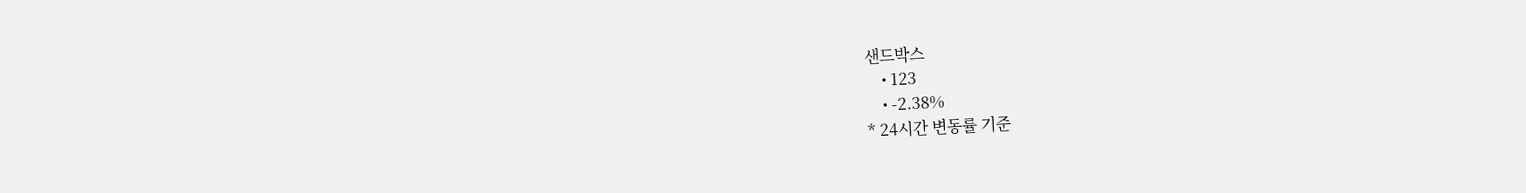샌드박스
    • 123
    • -2.38%
* 24시간 변동률 기준